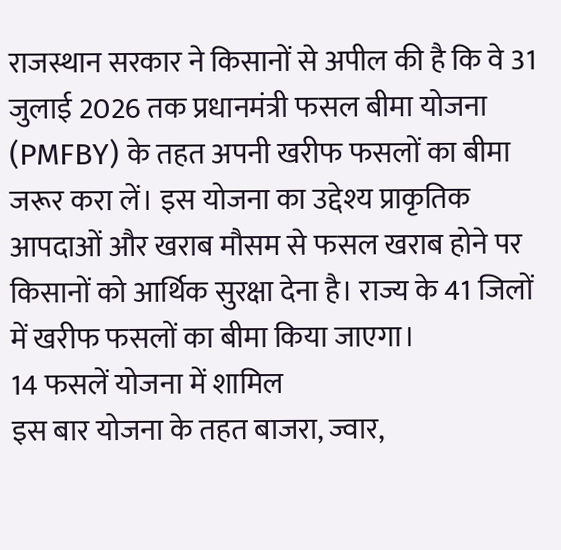राजस्थान सरकार ने किसानों से अपील की है कि वे 31 जुलाई 2026 तक प्रधानमंत्री फसल बीमा योजना (PMFBY) के तहत अपनी खरीफ फसलों का बीमा जरूर करा लें। इस योजना का उद्देश्य प्राकृतिक आपदाओं और खराब मौसम से फसल खराब होने पर किसानों को आर्थिक सुरक्षा देना है। राज्य के 41 जिलों में खरीफ फसलों का बीमा किया जाएगा।
14 फसलें योजना में शामिल
इस बार योजना के तहत बाजरा, ज्वार,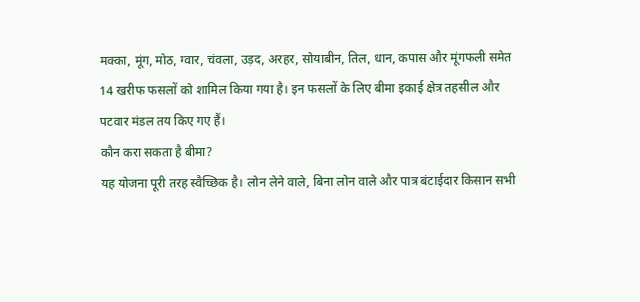मक्का, मूंग, मोठ, ग्वार, चंवला, उड़द, अरहर, सोयाबीन, तिल, धान, कपास और मूंगफली समेत 14 खरीफ फसलों को शामिल किया गया है। इन फसलों के लिए बीमा इकाई क्षेत्र तहसील और पटवार मंडल तय किए गए हैं।
कौन करा सकता है बीमा?
यह योजना पूरी तरह स्वैच्छिक है। लोन लेने वाले, बिना लोन वाले और पात्र बंटाईदार किसान सभी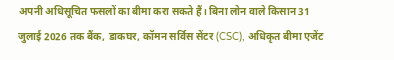अपनी अधिसूचित फसलों का बीमा करा सकते हैं। बिना लोन वाले किसान 31 जुलाई 2026 तक बैंक, डाकघर, कॉमन सर्विस सेंटर (CSC), अधिकृत बीमा एजेंट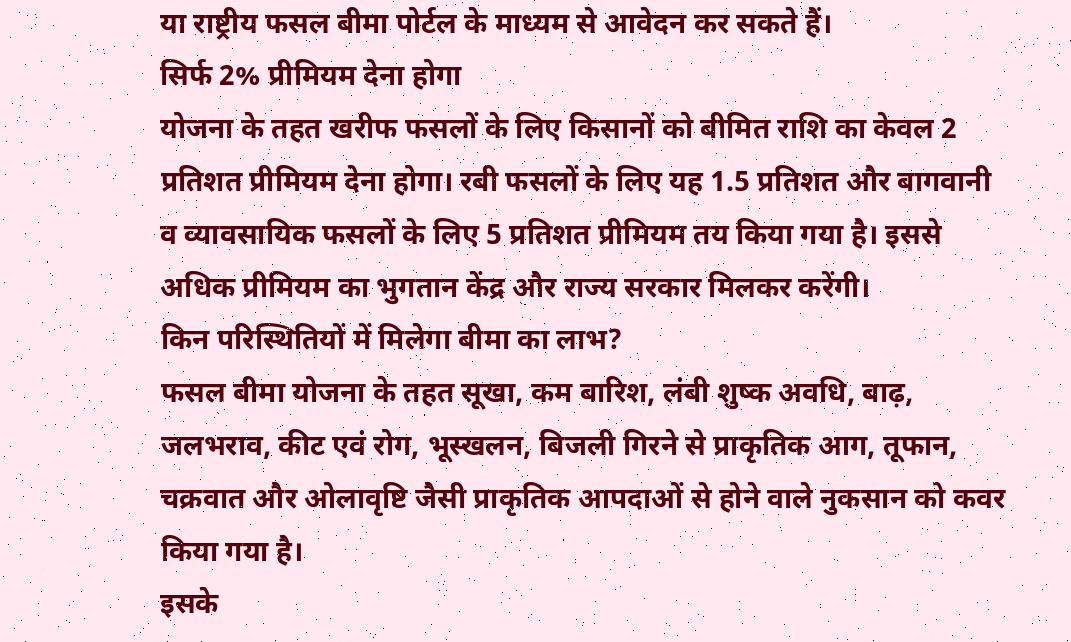या राष्ट्रीय फसल बीमा पोर्टल के माध्यम से आवेदन कर सकते हैं।
सिर्फ 2% प्रीमियम देना होगा
योजना के तहत खरीफ फसलों के लिए किसानों को बीमित राशि का केवल 2 प्रतिशत प्रीमियम देना होगा। रबी फसलों के लिए यह 1.5 प्रतिशत और बागवानी व व्यावसायिक फसलों के लिए 5 प्रतिशत प्रीमियम तय किया गया है। इससे अधिक प्रीमियम का भुगतान केंद्र और राज्य सरकार मिलकर करेंगी।
किन परिस्थितियों में मिलेगा बीमा का लाभ?
फसल बीमा योजना के तहत सूखा, कम बारिश, लंबी शुष्क अवधि, बाढ़, जलभराव, कीट एवं रोग, भूस्खलन, बिजली गिरने से प्राकृतिक आग, तूफान, चक्रवात और ओलावृष्टि जैसी प्राकृतिक आपदाओं से होने वाले नुकसान को कवर किया गया है।
इसके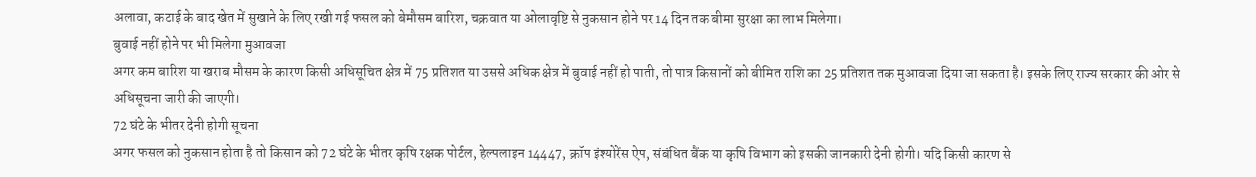अलावा, कटाई के बाद खेत में सुखाने के लिए रखी गई फसल को बेमौसम बारिश, चक्रवात या ओलावृष्टि से नुकसान होने पर 14 दिन तक बीमा सुरक्षा का लाभ मिलेगा।
बुवाई नहीं होने पर भी मिलेगा मुआवजा
अगर कम बारिश या खराब मौसम के कारण किसी अधिसूचित क्षेत्र में 75 प्रतिशत या उससे अधिक क्षेत्र में बुवाई नहीं हो पाती, तो पात्र किसानों को बीमित राशि का 25 प्रतिशत तक मुआवजा दिया जा सकता है। इसके लिए राज्य सरकार की ओर से अधिसूचना जारी की जाएगी।
72 घंटे के भीतर देनी होगी सूचना
अगर फसल को नुकसान होता है तो किसान को 72 घंटे के भीतर कृषि रक्षक पोर्टल, हेल्पलाइन 14447, क्रॉप इंश्योरेंस ऐप, संबंधित बैंक या कृषि विभाग को इसकी जानकारी देनी होगी। यदि किसी कारण से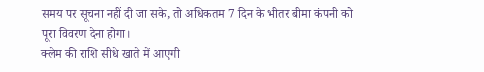समय पर सूचना नहीं दी जा सके, तो अधिकतम 7 दिन के भीतर बीमा कंपनी को पूरा विवरण देना होगा।
क्लेम की राशि सीधे खाते में आएगी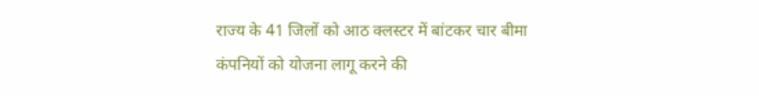राज्य के 41 जिलों को आठ क्लस्टर में बांटकर चार बीमा कंपनियों को योजना लागू करने की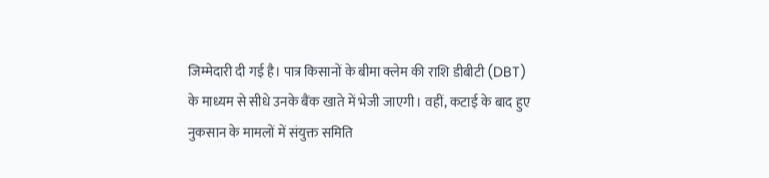जिम्मेदारी दी गई है। पात्र किसानों के बीमा क्लेम की राशि डीबीटी (DBT) के माध्यम से सीधे उनके बैंक खाते में भेजी जाएगी। वहीं, कटाई के बाद हुए नुकसान के मामलों में संयुक्त समिति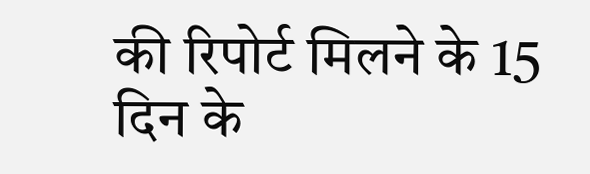की रिपोर्ट मिलने के 15 दिन के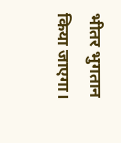भीतर भुगतान किया जाएगा।